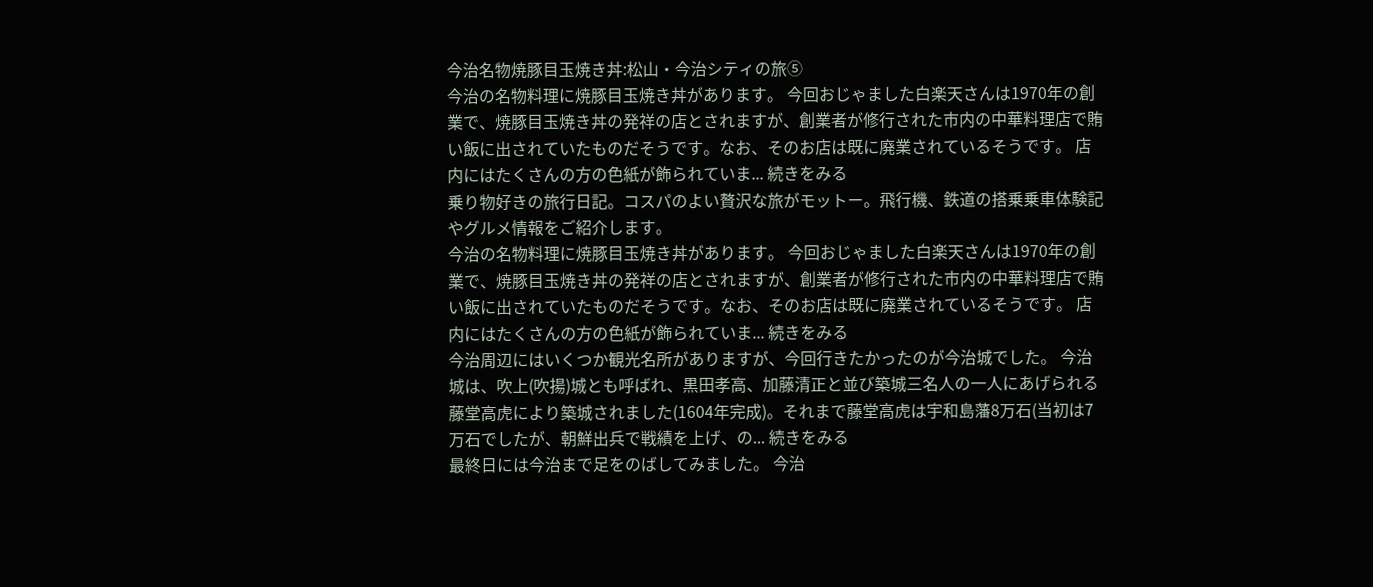今治名物焼豚目玉焼き丼:松山・今治シティの旅⑤
今治の名物料理に焼豚目玉焼き丼があります。 今回おじゃました白楽天さんは1970年の創業で、焼豚目玉焼き丼の発祥の店とされますが、創業者が修行された市内の中華料理店で賄い飯に出されていたものだそうです。なお、そのお店は既に廃業されているそうです。 店内にはたくさんの方の色紙が飾られていま... 続きをみる
乗り物好きの旅行日記。コスパのよい贅沢な旅がモットー。飛行機、鉄道の搭乗乗車体験記やグルメ情報をご紹介します。
今治の名物料理に焼豚目玉焼き丼があります。 今回おじゃました白楽天さんは1970年の創業で、焼豚目玉焼き丼の発祥の店とされますが、創業者が修行された市内の中華料理店で賄い飯に出されていたものだそうです。なお、そのお店は既に廃業されているそうです。 店内にはたくさんの方の色紙が飾られていま... 続きをみる
今治周辺にはいくつか観光名所がありますが、今回行きたかったのが今治城でした。 今治城は、吹上(吹揚)城とも呼ばれ、黒田孝高、加藤清正と並び築城三名人の一人にあげられる藤堂高虎により築城されました(1604年完成)。それまで藤堂高虎は宇和島藩8万石(当初は7万石でしたが、朝鮮出兵で戦績を上げ、の... 続きをみる
最終日には今治まで足をのばしてみました。 今治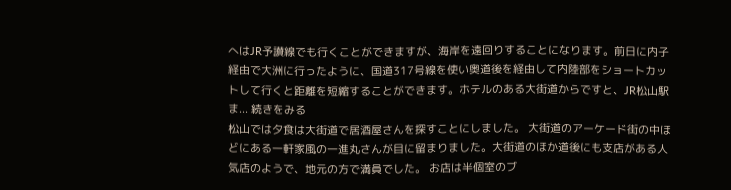へはJR予讃線でも行くことができますが、海岸を遠回りすることになります。前日に内子経由で大洲に行ったように、国道317号線を使い奥道後を経由して内陸部をショートカットして行くと距離を短縮することができます。ホテルのある大街道からですと、JR松山駅ま... 続きをみる
松山では夕食は大街道で居酒屋さんを探すことにしました。 大街道のアーケード街の中ほどにある一軒家風の一進丸さんが目に留まりました。大街道のほか道後にも支店がある人気店のようで、地元の方で満員でした。 お店は半個室のブ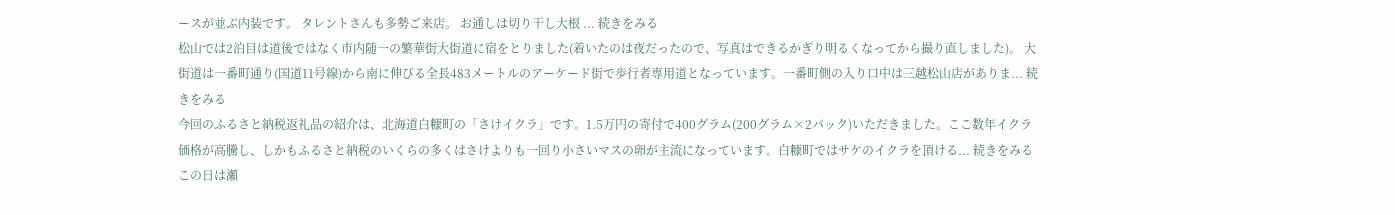ースが並ぶ内装です。 タレントさんも多勢ご来店。 お通しは切り干し大根 ... 続きをみる
松山では2泊目は道後ではなく市内随一の繁華街大街道に宿をとりました(着いたのは夜だったので、写真はできるかぎり明るくなってから撮り直しました)。 大街道は一番町通り(国道11号線)から南に伸びる全長483メートルのアーケード街で歩行者専用道となっています。一番町側の入り口中は三越松山店がありま... 続きをみる
今回のふるさと納税返礼品の紹介は、北海道白糠町の「さけイクラ」です。1.5万円の寄付で400グラム(200グラム×2パック)いただきました。ここ数年イクラ価格が高騰し、しかもふるさと納税のいくらの多くはさけよりも一回り小さいマスの卵が主流になっています。白糠町ではサケのイクラを頂ける... 続きをみる
この日は瀬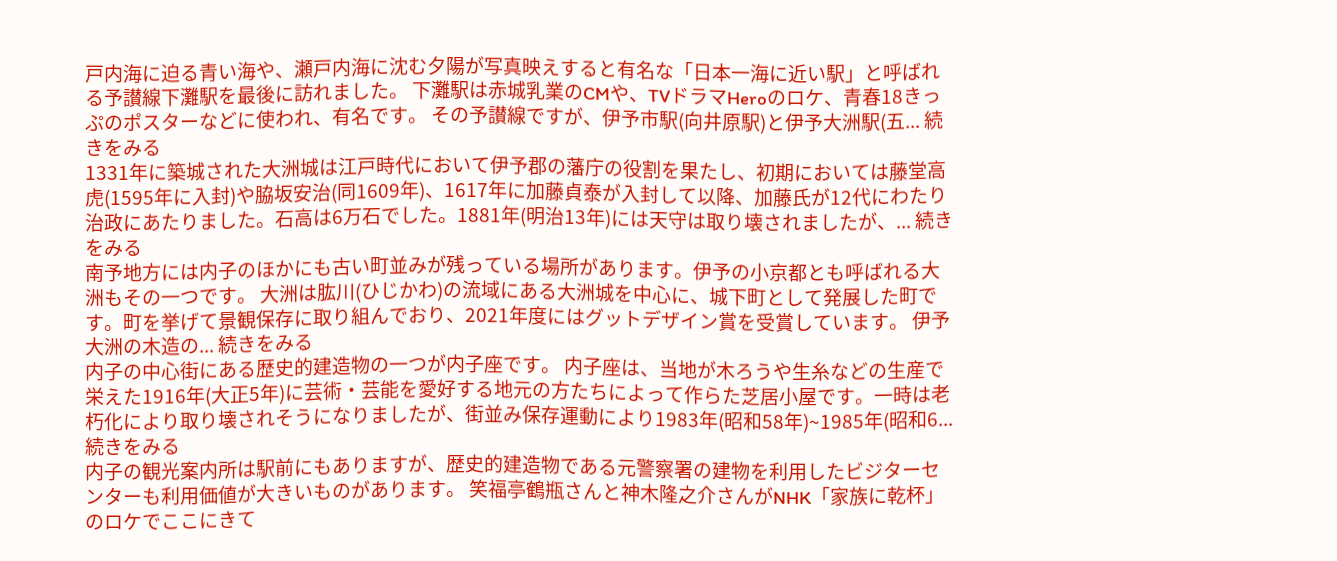戸内海に迫る青い海や、瀬戸内海に沈む夕陽が写真映えすると有名な「日本一海に近い駅」と呼ばれる予讃線下灘駅を最後に訪れました。 下灘駅は赤城乳業のCMや、TVドラマHeroのロケ、青春18きっぷのポスターなどに使われ、有名です。 その予讃線ですが、伊予市駅(向井原駅)と伊予大洲駅(五... 続きをみる
1331年に築城された大洲城は江戸時代において伊予郡の藩庁の役割を果たし、初期においては藤堂高虎(1595年に入封)や脇坂安治(同1609年)、1617年に加藤貞泰が入封して以降、加藤氏が12代にわたり治政にあたりました。石高は6万石でした。1881年(明治13年)には天守は取り壊されましたが、... 続きをみる
南予地方には内子のほかにも古い町並みが残っている場所があります。伊予の小京都とも呼ばれる大洲もその一つです。 大洲は肱川(ひじかわ)の流域にある大洲城を中心に、城下町として発展した町です。町を挙げて景観保存に取り組んでおり、2021年度にはグットデザイン賞を受賞しています。 伊予大洲の木造の... 続きをみる
内子の中心街にある歴史的建造物の一つが内子座です。 内子座は、当地が木ろうや生糸などの生産で栄えた1916年(大正5年)に芸術・芸能を愛好する地元の方たちによって作らた芝居小屋です。一時は老朽化により取り壊されそうになりましたが、街並み保存運動により1983年(昭和58年)~1985年(昭和6... 続きをみる
内子の観光案内所は駅前にもありますが、歴史的建造物である元警察署の建物を利用したビジターセンターも利用価値が大きいものがあります。 笑福亭鶴瓶さんと神木隆之介さんがNHK「家族に乾杯」のロケでここにきて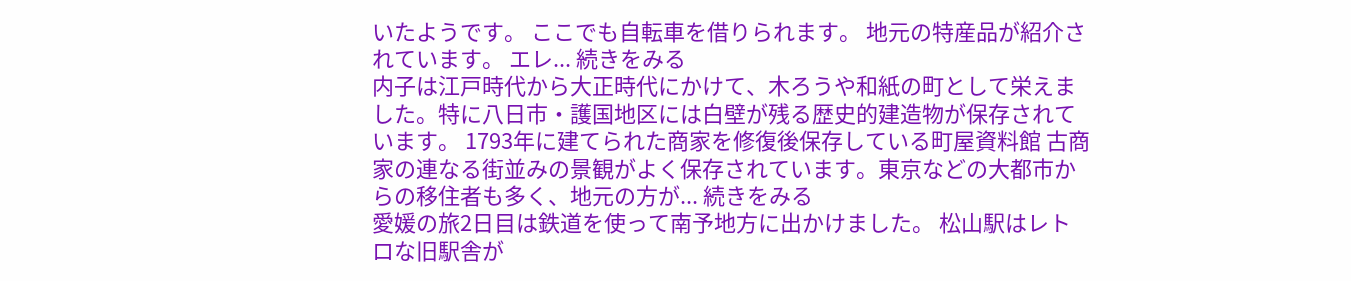いたようです。 ここでも自転車を借りられます。 地元の特産品が紹介されています。 エレ... 続きをみる
内子は江戸時代から大正時代にかけて、木ろうや和紙の町として栄えました。特に八日市・護国地区には白壁が残る歴史的建造物が保存されています。 1793年に建てられた商家を修復後保存している町屋資料館 古商家の連なる街並みの景観がよく保存されています。東京などの大都市からの移住者も多く、地元の方が... 続きをみる
愛媛の旅2日目は鉄道を使って南予地方に出かけました。 松山駅はレトロな旧駅舎が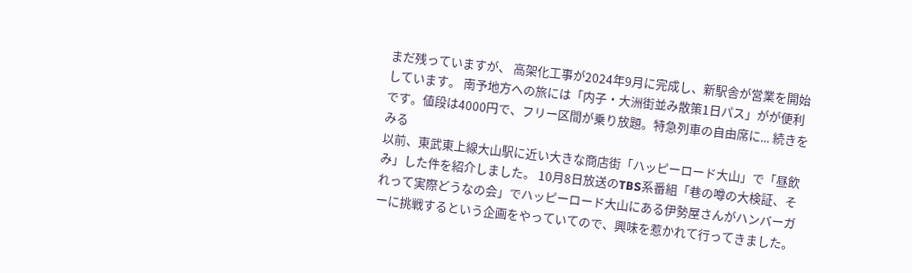まだ残っていますが、 高架化工事が2024年9月に完成し、新駅舎が営業を開始しています。 南予地方への旅には「内子・大洲街並み散策1日パス」がが便利です。値段は4000円で、フリー区間が乗り放題。特急列車の自由席に... 続きをみる
以前、東武東上線大山駅に近い大きな商店街「ハッピーロード大山」で「昼飲み」した件を紹介しました。 10月8日放送のTBS系番組「巷の噂の大検証、それって実際どうなの会」でハッピーロード大山にある伊勢屋さんがハンバーガーに挑戦するという企画をやっていてので、興味を惹かれて行ってきました。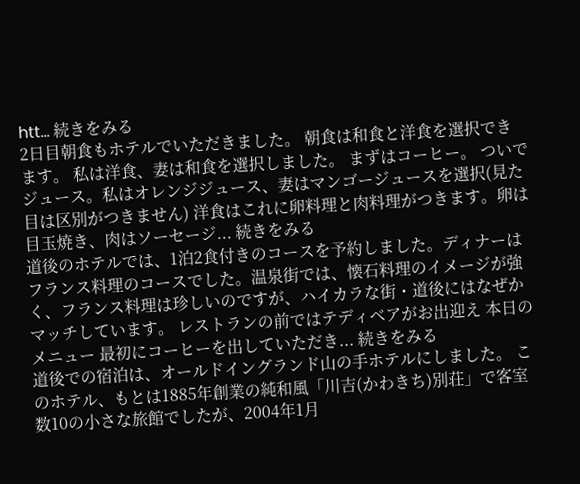htt... 続きをみる
2日目朝食もホテルでいただきました。 朝食は和食と洋食を選択できます。 私は洋食、妻は和食を選択しました。 まずはコーヒー。 ついでジュース。私はオレンジジュース、妻はマンゴージュースを選択(見た目は区別がつきません) 洋食はこれに卵料理と肉料理がつきます。卵は目玉焼き、肉はソーセージ... 続きをみる
道後のホテルでは、1泊2食付きのコースを予約しました。ディナーはフランス料理のコースでした。温泉街では、懐石料理のイメージが強く、フランス料理は珍しいのですが、ハイカラな街・道後にはなぜかマッチしています。 レストランの前ではテディベアがお出迎え 本日のメニュー 最初にコーヒーを出していただき... 続きをみる
道後での宿泊は、オールドイングランド山の手ホテルにしました。 このホテル、もとは1885年創業の純和風「川吉(かわきち)別荘」で客室数10の小さな旅館でしたが、2004年1月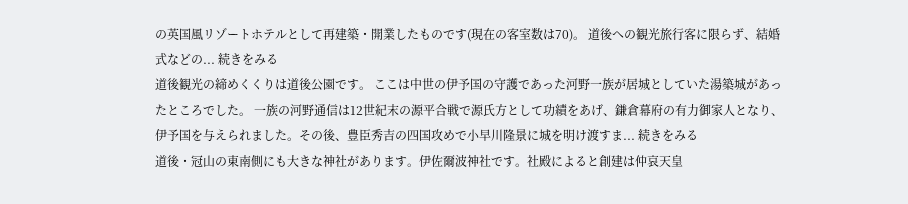の英国風リゾートホテルとして再建築・開業したものです(現在の客室数は70)。 道後への観光旅行客に限らず、結婚式などの... 続きをみる
道後観光の締めくくりは道後公園です。 ここは中世の伊予国の守護であった河野一族が居城としていた湯築城があったところでした。 一族の河野通信は12世紀末の源平合戦で源氏方として功績をあげ、鎌倉幕府の有力御家人となり、伊予国を与えられました。その後、豊臣秀吉の四国攻めで小早川隆景に城を明け渡すま... 続きをみる
道後・冠山の東南側にも大きな神社があります。伊佐爾波神社です。社殿によると創建は仲哀天皇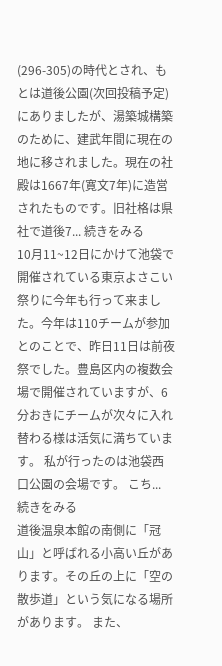(296-305)の時代とされ、もとは道後公園(次回投稿予定)にありましたが、湯築城構築のために、建武年間に現在の地に移されました。現在の社殿は1667年(寛文7年)に造営されたものです。旧社格は県社で道後7... 続きをみる
10月11~12日にかけて池袋で開催されている東京よさこい祭りに今年も行って来ました。今年は110チームが参加とのことで、昨日11日は前夜祭でした。豊島区内の複数会場で開催されていますが、6分おきにチームが次々に入れ替わる様は活気に満ちています。 私が行ったのは池袋西口公園の会場です。 こち... 続きをみる
道後温泉本館の南側に「冠山」と呼ばれる小高い丘があります。その丘の上に「空の散歩道」という気になる場所があります。 また、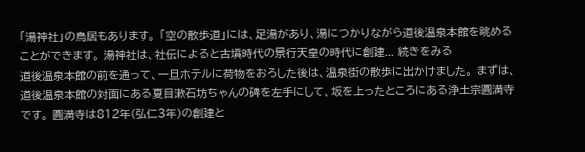「湯神社」の鳥居もあります。 「空の散歩道」には、足湯があり、湯につかりながら道後温泉本館を眺めることができます。 湯神社は、社伝によると古墳時代の景行天皇の時代に創建... 続きをみる
道後温泉本館の前を通って、一旦ホテルに荷物をおろした後は、温泉街の散歩に出かけました。 まずは、道後温泉本館の対面にある夏目漱石坊ちゃんの碑を左手にして、坂を上ったところにある浄土宗圓満寺です。 圓満寺は812年(弘仁3年)の創建と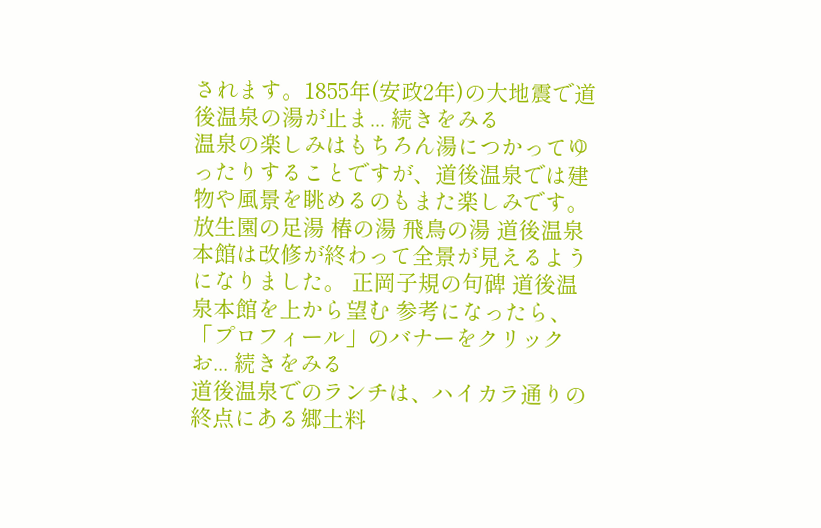されます。1855年(安政2年)の大地震で道後温泉の湯が止ま... 続きをみる
温泉の楽しみはもちろん湯につかってゆったりすることですが、道後温泉では建物や風景を眺めるのもまた楽しみです。 放生園の足湯 椿の湯 飛鳥の湯 道後温泉本館は改修が終わって全景が見えるようになりました。 正岡子規の句碑 道後温泉本館を上から望む 参考になったら、「プロフィール」のバナーをクリックお... 続きをみる
道後温泉でのランチは、ハイカラ通りの終点にある郷土料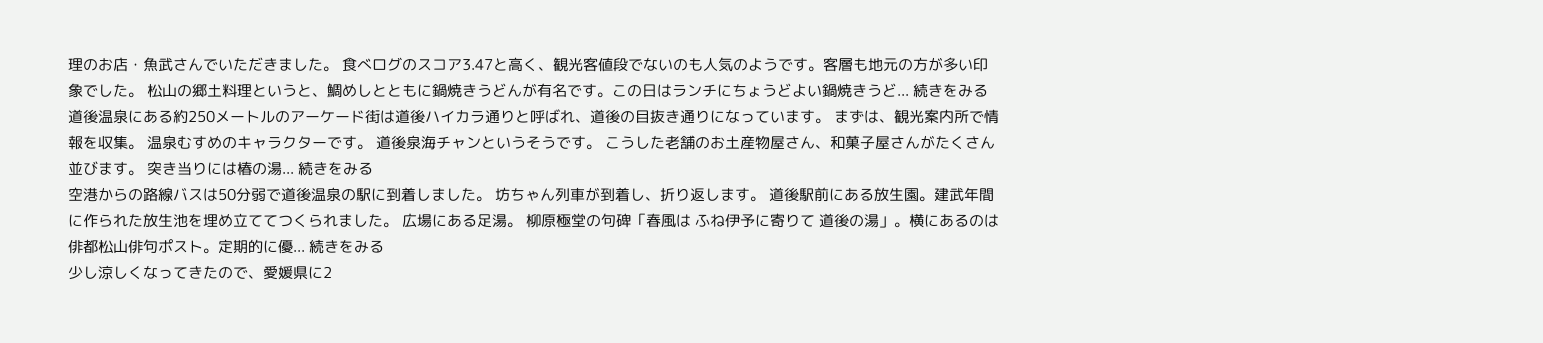理のお店・魚武さんでいただきました。 食べログのスコア3.47と高く、観光客値段でないのも人気のようです。客層も地元の方が多い印象でした。 松山の郷土料理というと、鯛めしとともに鍋焼きうどんが有名です。この日はランチにちょうどよい鍋焼きうど... 続きをみる
道後温泉にある約250メートルのアーケード街は道後ハイカラ通りと呼ばれ、道後の目抜き通りになっています。 まずは、観光案内所で情報を収集。 温泉むすめのキャラクターです。 道後泉海チャンというそうです。 こうした老舗のお土産物屋さん、和菓子屋さんがたくさん並びます。 突き当りには椿の湯... 続きをみる
空港からの路線バスは50分弱で道後温泉の駅に到着しました。 坊ちゃん列車が到着し、折り返します。 道後駅前にある放生園。建武年間に作られた放生池を埋め立ててつくられました。 広場にある足湯。 柳原極堂の句碑「春風は ふね伊予に寄りて 道後の湯」。横にあるのは俳都松山俳句ポスト。定期的に優... 続きをみる
少し涼しくなってきたので、愛媛県に2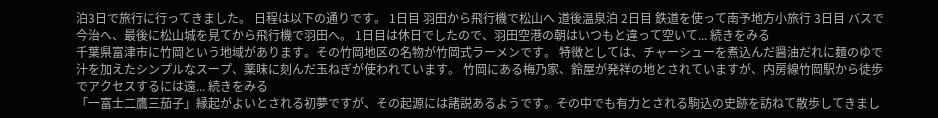泊3日で旅行に行ってきました。 日程は以下の通りです。 1日目 羽田から飛行機で松山へ 道後温泉泊 2日目 鉄道を使って南予地方小旅行 3日目 バスで今治へ、最後に松山城を見てから飛行機で羽田へ。 1日目は休日でしたので、羽田空港の朝はいつもと違って空いて... 続きをみる
千葉県富津市に竹岡という地域があります。その竹岡地区の名物が竹岡式ラーメンです。 特徴としては、チャーシューを煮込んだ醤油だれに麺のゆで汁を加えたシンプルなスープ、薬味に刻んだ玉ねぎが使われています。 竹岡にある梅乃家、鈴屋が発祥の地とされていますが、内房線竹岡駅から徒歩でアクセスするには遠... 続きをみる
「一富士二鷹三茄子」縁起がよいとされる初夢ですが、その起源には諸説あるようです。その中でも有力とされる駒込の史跡を訪ねて散歩してきまし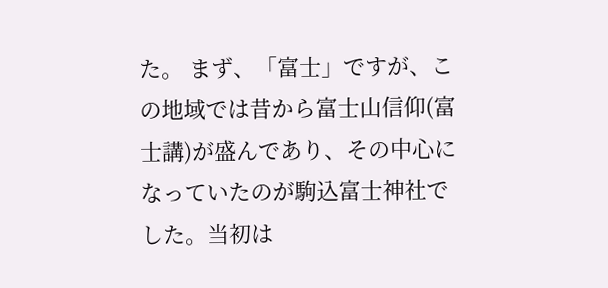た。 まず、「富士」ですが、この地域では昔から富士山信仰(富士講)が盛んであり、その中心になっていたのが駒込富士神社でした。当初は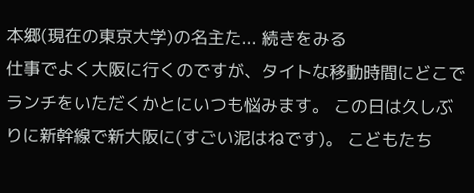本郷(現在の東京大学)の名主た... 続きをみる
仕事でよく大阪に行くのですが、タイトな移動時間にどこでランチをいただくかとにいつも悩みます。 この日は久しぶりに新幹線で新大阪に(すごい泥はねです)。 こどもたち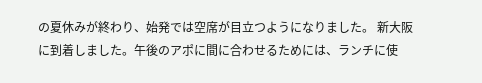の夏休みが終わり、始発では空席が目立つようになりました。 新大阪に到着しました。午後のアポに間に合わせるためには、ランチに使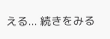える... 続きをみる